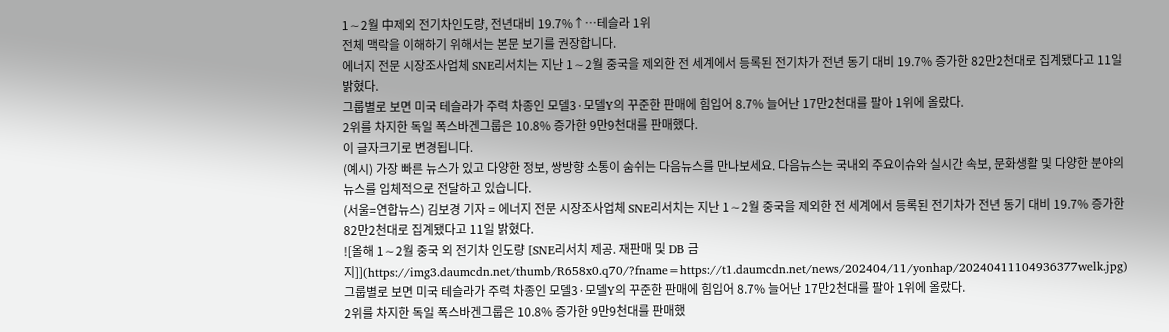1∼2월 中제외 전기차인도량, 전년대비 19.7%↑…테슬라 1위
전체 맥락을 이해하기 위해서는 본문 보기를 권장합니다.
에너지 전문 시장조사업체 SNE리서치는 지난 1∼2월 중국을 제외한 전 세계에서 등록된 전기차가 전년 동기 대비 19.7% 증가한 82만2천대로 집계됐다고 11일 밝혔다.
그룹별로 보면 미국 테슬라가 주력 차종인 모델3·모델Y의 꾸준한 판매에 힘입어 8.7% 늘어난 17만2천대를 팔아 1위에 올랐다.
2위를 차지한 독일 폭스바겐그룹은 10.8% 증가한 9만9천대를 판매했다.
이 글자크기로 변경됩니다.
(예시) 가장 빠른 뉴스가 있고 다양한 정보, 쌍방향 소통이 숨쉬는 다음뉴스를 만나보세요. 다음뉴스는 국내외 주요이슈와 실시간 속보, 문화생활 및 다양한 분야의 뉴스를 입체적으로 전달하고 있습니다.
(서울=연합뉴스) 김보경 기자 = 에너지 전문 시장조사업체 SNE리서치는 지난 1∼2월 중국을 제외한 전 세계에서 등록된 전기차가 전년 동기 대비 19.7% 증가한 82만2천대로 집계됐다고 11일 밝혔다.
![올해 1∼2월 중국 외 전기차 인도량 [SNE리서치 제공. 재판매 및 DB 금지]](https://img3.daumcdn.net/thumb/R658x0.q70/?fname=https://t1.daumcdn.net/news/202404/11/yonhap/20240411104936377welk.jpg)
그룹별로 보면 미국 테슬라가 주력 차종인 모델3·모델Y의 꾸준한 판매에 힘입어 8.7% 늘어난 17만2천대를 팔아 1위에 올랐다.
2위를 차지한 독일 폭스바겐그룹은 10.8% 증가한 9만9천대를 판매했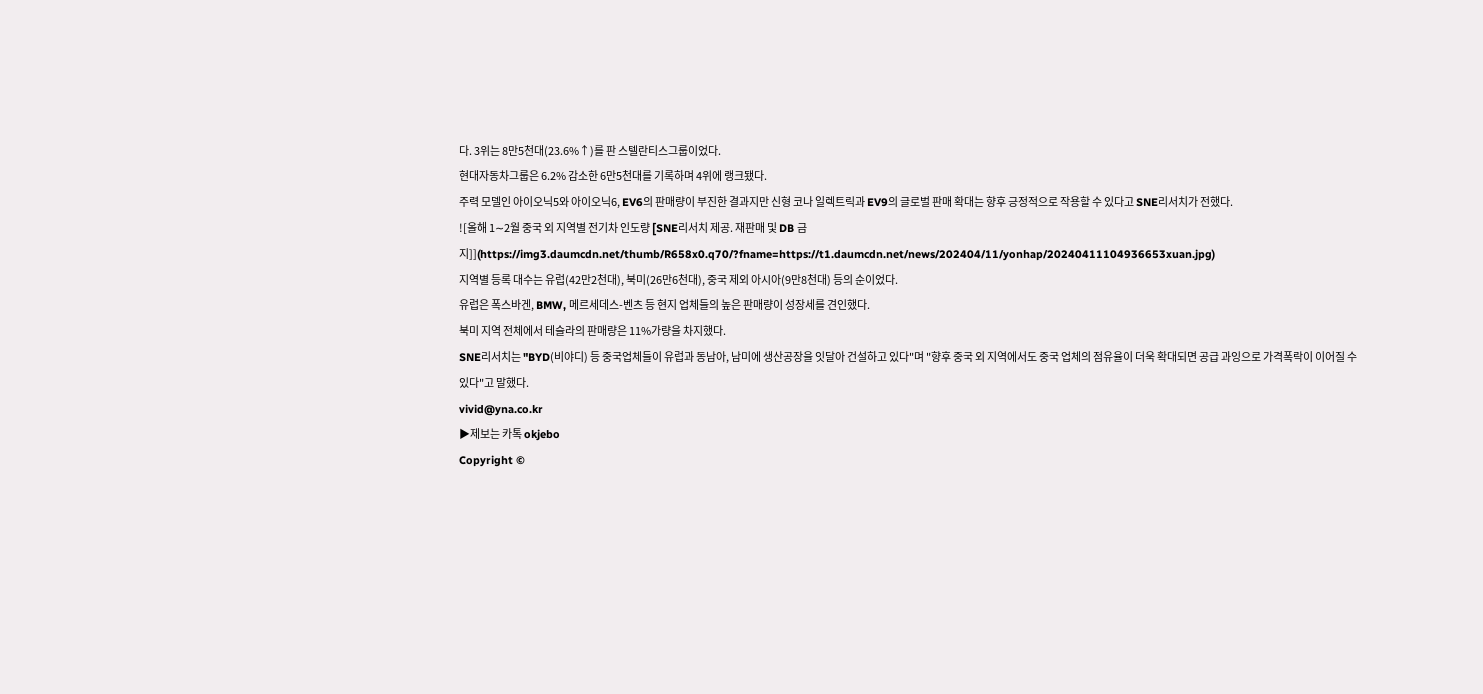다. 3위는 8만5천대(23.6%↑)를 판 스텔란티스그룹이었다.
현대자동차그룹은 6.2% 감소한 6만5천대를 기록하며 4위에 랭크됐다.
주력 모델인 아이오닉5와 아이오닉6, EV6의 판매량이 부진한 결과지만 신형 코나 일렉트릭과 EV9의 글로벌 판매 확대는 향후 긍정적으로 작용할 수 있다고 SNE리서치가 전했다.
![올해 1∼2월 중국 외 지역별 전기차 인도량 [SNE리서치 제공. 재판매 및 DB 금지]](https://img3.daumcdn.net/thumb/R658x0.q70/?fname=https://t1.daumcdn.net/news/202404/11/yonhap/20240411104936653xuan.jpg)
지역별 등록 대수는 유럽(42만2천대), 북미(26만6천대), 중국 제외 아시아(9만8천대) 등의 순이었다.
유럽은 폭스바겐, BMW, 메르세데스-벤츠 등 현지 업체들의 높은 판매량이 성장세를 견인했다.
북미 지역 전체에서 테슬라의 판매량은 11%가량을 차지했다.
SNE리서치는 "BYD(비야디) 등 중국업체들이 유럽과 동남아, 남미에 생산공장을 잇달아 건설하고 있다"며 "향후 중국 외 지역에서도 중국 업체의 점유율이 더욱 확대되면 공급 과잉으로 가격폭락이 이어질 수 있다"고 말했다.
vivid@yna.co.kr
▶제보는 카톡 okjebo
Copyright ©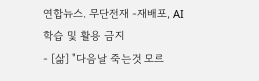연합뉴스. 무단전재 -재배포, AI 학습 및 활용 금지
- [삶] "다음날 죽는것 모르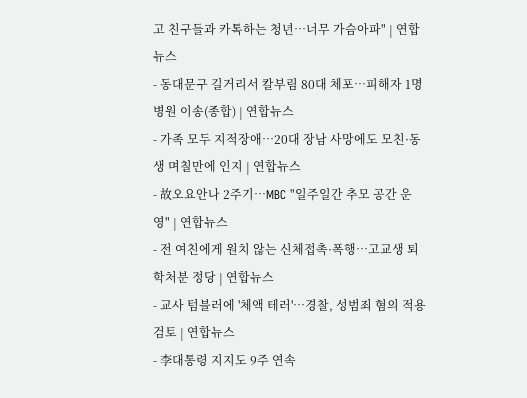고 친구들과 카톡하는 청년…너무 가슴아파" | 연합뉴스
- 동대문구 길거리서 칼부림 80대 체포…피해자 1명 병원 이송(종합) | 연합뉴스
- 가족 모두 지적장애…20대 장남 사망에도 모친·동생 며칠만에 인지 | 연합뉴스
- 故오요안나 2주기…MBC "일주일간 추모 공간 운영" | 연합뉴스
- 전 여친에게 원치 않는 신체접촉·폭행…고교생 퇴학처분 정당 | 연합뉴스
- 교사 텀블러에 '체액 테러'…경찰, 성범죄 혐의 적용 검토 | 연합뉴스
- 李대통령 지지도 9주 연속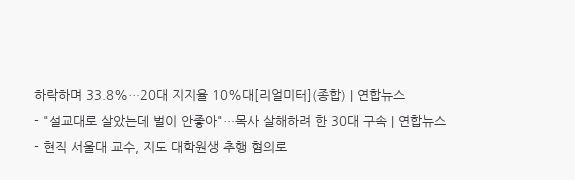하락하며 33.8%…20대 지지율 10%대[리얼미터](종합) | 연합뉴스
- "설교대로 살았는데 벌이 안좋아"…목사 살해하려 한 30대 구속 | 연합뉴스
- 현직 서울대 교수, 지도 대학원생 추행 혐의로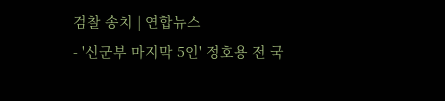검찰 송치 | 연합뉴스
- '신군부 마지막 5인' 정호용 전 국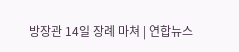방장관 14일 장례 마쳐 | 연합뉴스